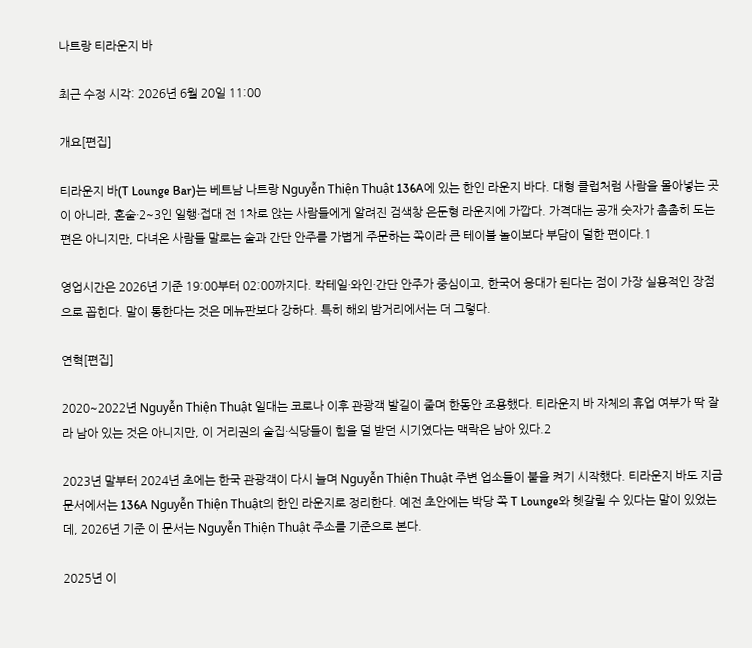나트랑 티라운지 바

최근 수정 시각: 2026년 6월 20일 11:00

개요[편집]

티라운지 바(T Lounge Bar)는 베트남 나트랑 Nguyễn Thiện Thuật 136A에 있는 한인 라운지 바다. 대형 클럽처럼 사람을 몰아넣는 곳이 아니라, 혼술·2~3인 일행·접대 전 1차로 앉는 사람들에게 알려진 검색창 은둔형 라운지에 가깝다. 가격대는 공개 숫자가 촘촘히 도는 편은 아니지만, 다녀온 사람들 말로는 술과 간단 안주를 가볍게 주문하는 쪽이라 큰 테이블 놀이보다 부담이 덜한 편이다.1

영업시간은 2026년 기준 19:00부터 02:00까지다. 칵테일·와인·간단 안주가 중심이고, 한국어 응대가 된다는 점이 가장 실용적인 장점으로 꼽힌다. 말이 통한다는 것은 메뉴판보다 강하다. 특히 해외 밤거리에서는 더 그렇다.

연혁[편집]

2020~2022년 Nguyễn Thiện Thuật 일대는 코로나 이후 관광객 발길이 줄며 한동안 조용했다. 티라운지 바 자체의 휴업 여부가 딱 잘라 남아 있는 것은 아니지만, 이 거리권의 술집·식당들이 힘을 덜 받던 시기였다는 맥락은 남아 있다.2

2023년 말부터 2024년 초에는 한국 관광객이 다시 늘며 Nguyễn Thiện Thuật 주변 업소들이 불을 켜기 시작했다. 티라운지 바도 지금 문서에서는 136A Nguyễn Thiện Thuật의 한인 라운지로 정리한다. 예전 초안에는 박당 쪽 T Lounge와 헷갈릴 수 있다는 말이 있었는데, 2026년 기준 이 문서는 Nguyễn Thiện Thuật 주소를 기준으로 본다.

2025년 이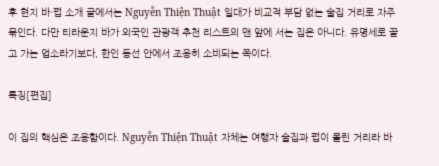후 현지 바·펍 소개 글에서는 Nguyễn Thiện Thuật 일대가 비교적 부담 없는 술집 거리로 자주 묶인다. 다만 티라운지 바가 외국인 관광객 추천 리스트의 맨 앞에 서는 집은 아니다. 유명세로 끌고 가는 업소라기보다, 한인 동선 안에서 조용히 소비되는 쪽이다.

특징[편집]

이 집의 핵심은 조용함이다. Nguyễn Thiện Thuật 자체는 여행자 술집과 펍이 몰린 거리라 바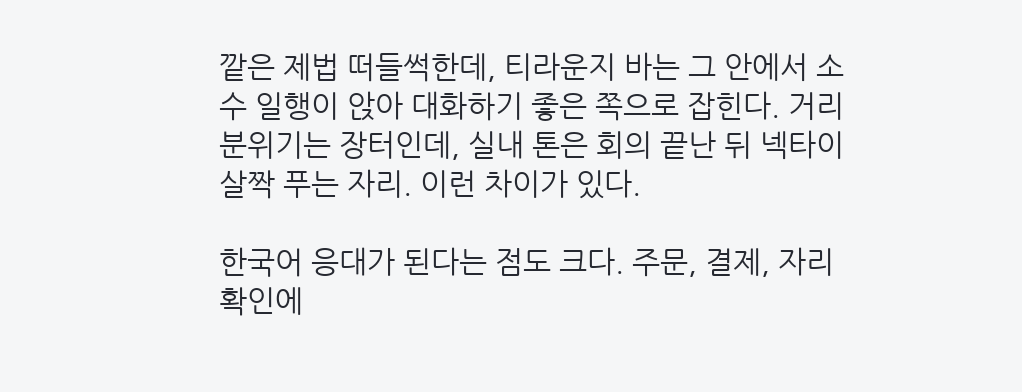깥은 제법 떠들썩한데, 티라운지 바는 그 안에서 소수 일행이 앉아 대화하기 좋은 쪽으로 잡힌다. 거리 분위기는 장터인데, 실내 톤은 회의 끝난 뒤 넥타이 살짝 푸는 자리. 이런 차이가 있다.

한국어 응대가 된다는 점도 크다. 주문, 결제, 자리 확인에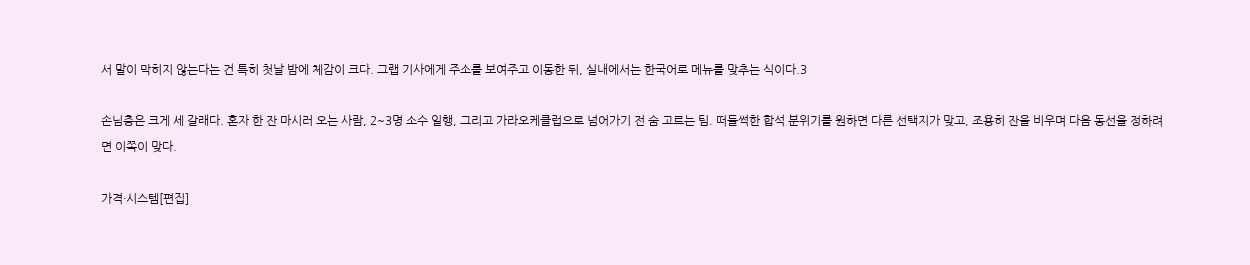서 말이 막히지 않는다는 건 특히 첫날 밤에 체감이 크다. 그랩 기사에게 주소를 보여주고 이동한 뒤, 실내에서는 한국어로 메뉴를 맞추는 식이다.3

손님층은 크게 세 갈래다. 혼자 한 잔 마시러 오는 사람, 2~3명 소수 일행, 그리고 가라오케클럽으로 넘어가기 전 숨 고르는 팀. 떠들썩한 합석 분위기를 원하면 다른 선택지가 맞고, 조용히 잔을 비우며 다음 동선을 정하려면 이쪽이 맞다.

가격·시스템[편집]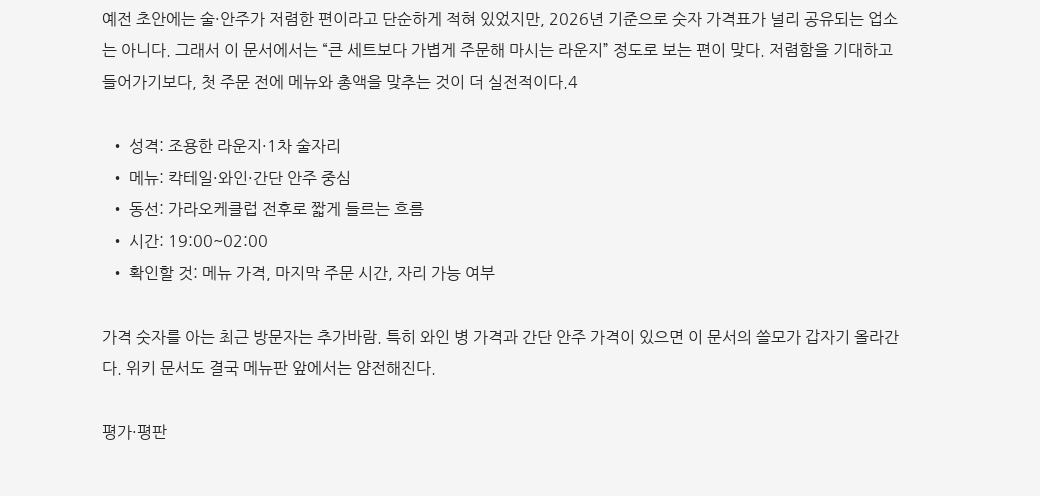예전 초안에는 술·안주가 저렴한 편이라고 단순하게 적혀 있었지만, 2026년 기준으로 숫자 가격표가 널리 공유되는 업소는 아니다. 그래서 이 문서에서는 “큰 세트보다 가볍게 주문해 마시는 라운지” 정도로 보는 편이 맞다. 저렴함을 기대하고 들어가기보다, 첫 주문 전에 메뉴와 총액을 맞추는 것이 더 실전적이다.4

  • 성격: 조용한 라운지·1차 술자리
  • 메뉴: 칵테일·와인·간단 안주 중심
  • 동선: 가라오케클럽 전후로 짧게 들르는 흐름
  • 시간: 19:00~02:00
  • 확인할 것: 메뉴 가격, 마지막 주문 시간, 자리 가능 여부

가격 숫자를 아는 최근 방문자는 추가바람. 특히 와인 병 가격과 간단 안주 가격이 있으면 이 문서의 쓸모가 갑자기 올라간다. 위키 문서도 결국 메뉴판 앞에서는 얌전해진다.

평가·평판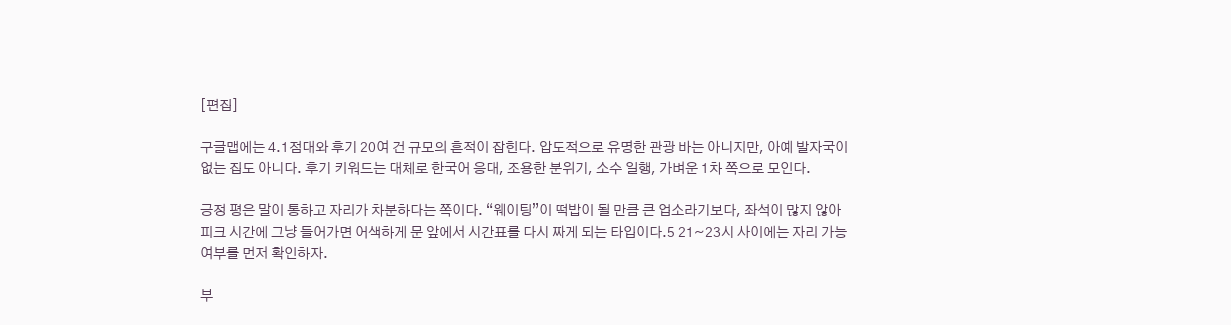[편집]

구글맵에는 4.1점대와 후기 20여 건 규모의 흔적이 잡힌다. 압도적으로 유명한 관광 바는 아니지만, 아예 발자국이 없는 집도 아니다. 후기 키워드는 대체로 한국어 응대, 조용한 분위기, 소수 일행, 가벼운 1차 쪽으로 모인다.

긍정 평은 말이 통하고 자리가 차분하다는 쪽이다. “웨이팅”이 떡밥이 될 만큼 큰 업소라기보다, 좌석이 많지 않아 피크 시간에 그냥 들어가면 어색하게 문 앞에서 시간표를 다시 짜게 되는 타입이다.5 21~23시 사이에는 자리 가능 여부를 먼저 확인하자.

부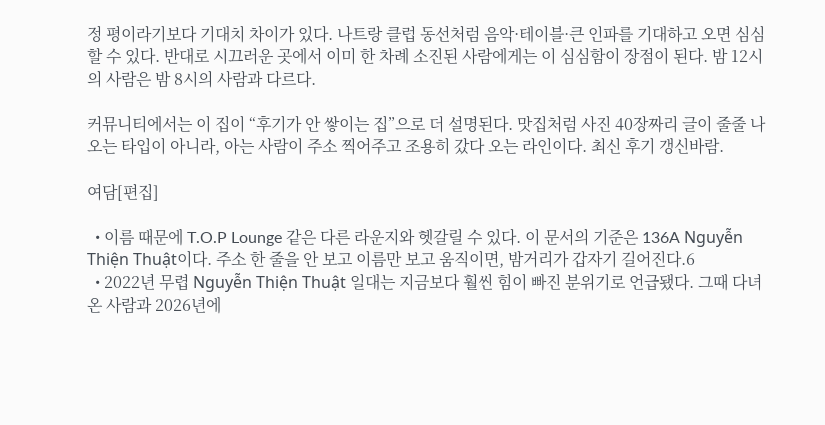정 평이라기보다 기대치 차이가 있다. 나트랑 클럽 동선처럼 음악·테이블·큰 인파를 기대하고 오면 심심할 수 있다. 반대로 시끄러운 곳에서 이미 한 차례 소진된 사람에게는 이 심심함이 장점이 된다. 밤 12시의 사람은 밤 8시의 사람과 다르다.

커뮤니티에서는 이 집이 “후기가 안 쌓이는 집”으로 더 설명된다. 맛집처럼 사진 40장짜리 글이 줄줄 나오는 타입이 아니라, 아는 사람이 주소 찍어주고 조용히 갔다 오는 라인이다. 최신 후기 갱신바람.

여담[편집]

  • 이름 때문에 T.O.P Lounge 같은 다른 라운지와 헷갈릴 수 있다. 이 문서의 기준은 136A Nguyễn Thiện Thuật이다. 주소 한 줄을 안 보고 이름만 보고 움직이면, 밤거리가 갑자기 길어진다.6
  • 2022년 무렵 Nguyễn Thiện Thuật 일대는 지금보다 훨씬 힘이 빠진 분위기로 언급됐다. 그때 다녀온 사람과 2026년에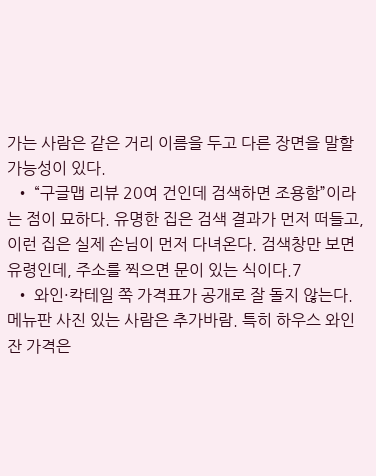가는 사람은 같은 거리 이름을 두고 다른 장면을 말할 가능성이 있다.
  • “구글맵 리뷰 20여 건인데 검색하면 조용함”이라는 점이 묘하다. 유명한 집은 검색 결과가 먼저 떠들고, 이런 집은 실제 손님이 먼저 다녀온다. 검색창만 보면 유령인데, 주소를 찍으면 문이 있는 식이다.7
  • 와인·칵테일 쪽 가격표가 공개로 잘 돌지 않는다. 메뉴판 사진 있는 사람은 추가바람. 특히 하우스 와인 잔 가격은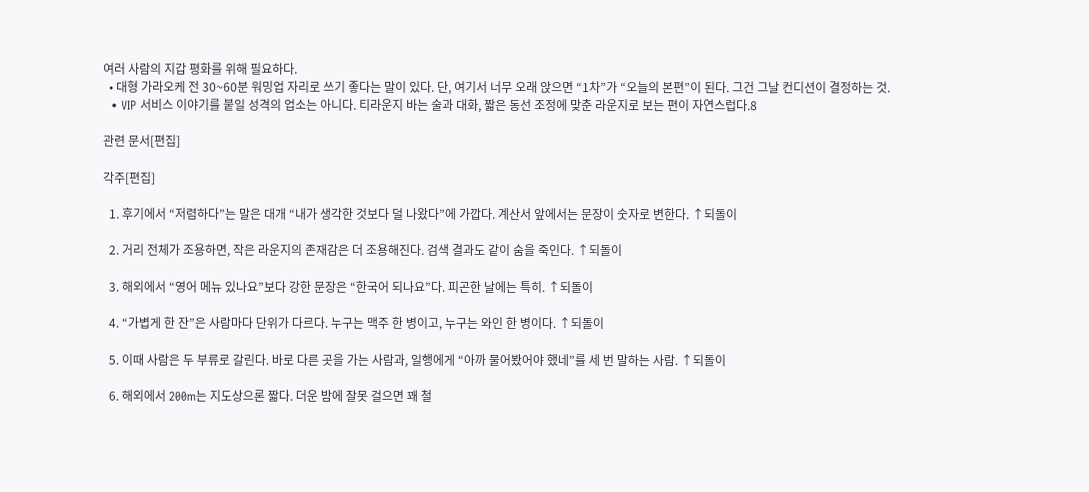여러 사람의 지갑 평화를 위해 필요하다.
  • 대형 가라오케 전 30~60분 워밍업 자리로 쓰기 좋다는 말이 있다. 단, 여기서 너무 오래 앉으면 “1차”가 “오늘의 본편”이 된다. 그건 그날 컨디션이 결정하는 것.
  • VIP 서비스 이야기를 붙일 성격의 업소는 아니다. 티라운지 바는 술과 대화, 짧은 동선 조정에 맞춘 라운지로 보는 편이 자연스럽다.8

관련 문서[편집]

각주[편집]

  1. 후기에서 “저렴하다”는 말은 대개 “내가 생각한 것보다 덜 나왔다”에 가깝다. 계산서 앞에서는 문장이 숫자로 변한다. ↑되돌이

  2. 거리 전체가 조용하면, 작은 라운지의 존재감은 더 조용해진다. 검색 결과도 같이 숨을 죽인다. ↑되돌이

  3. 해외에서 “영어 메뉴 있나요”보다 강한 문장은 “한국어 되나요”다. 피곤한 날에는 특히. ↑되돌이

  4. “가볍게 한 잔”은 사람마다 단위가 다르다. 누구는 맥주 한 병이고, 누구는 와인 한 병이다. ↑되돌이

  5. 이때 사람은 두 부류로 갈린다. 바로 다른 곳을 가는 사람과, 일행에게 “아까 물어봤어야 했네”를 세 번 말하는 사람. ↑되돌이

  6. 해외에서 200m는 지도상으론 짧다. 더운 밤에 잘못 걸으면 꽤 철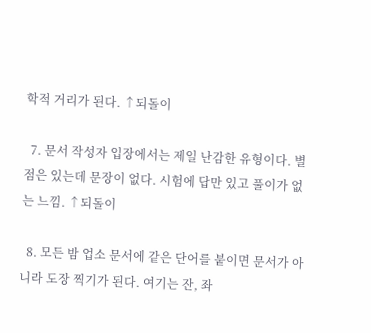학적 거리가 된다. ↑되돌이

  7. 문서 작성자 입장에서는 제일 난감한 유형이다. 별점은 있는데 문장이 없다. 시험에 답만 있고 풀이가 없는 느낌. ↑되돌이

  8. 모든 밤 업소 문서에 같은 단어를 붙이면 문서가 아니라 도장 찍기가 된다. 여기는 잔, 좌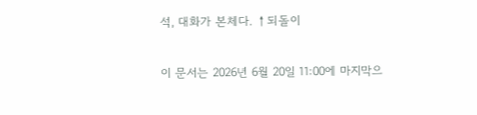석, 대화가 본체다. ↑되돌이

이 문서는 2026년 6월 20일 11:00에 마지막으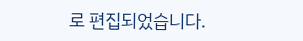로 편집되었습니다.